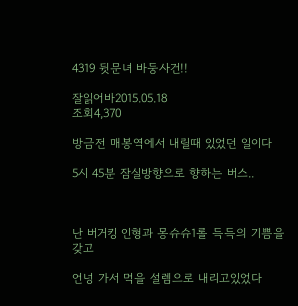4319 뒷문녀 바둥사건!!

잘읽어바2015.05.18
조회4,370

방금전 매봉역에서 내릴때 있었던 일이다

5시 45분 잠실방향으로 향하는 버스..



난 버거킹 인형과 몽슈슈1롤 득득의 기쁨을 갖고

언넝 가서 먹을 설렘으로 내리고있었다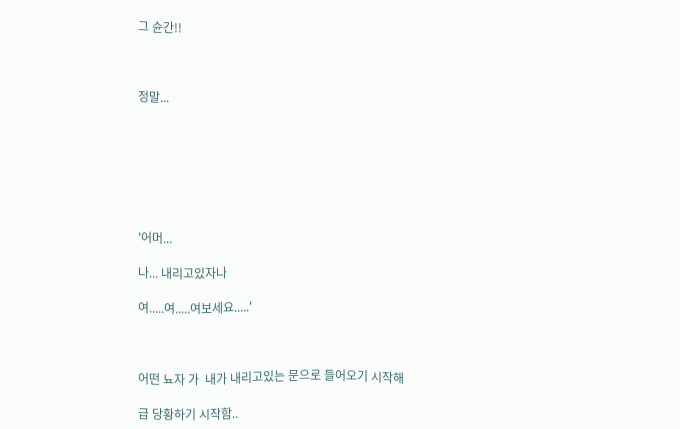그 슌간!!



정말...







'어머...

나... 내리고있자나

여.....여.....여보세요.....'



어떤 뇨자 가  내가 내리고있는 문으로 들어오기 시작해

급 당황하기 시작함..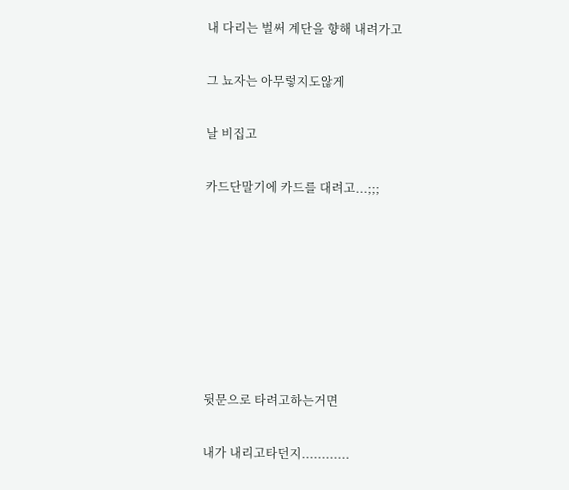내 다리는 벌써 계단을 향해 내려가고

그 뇨자는 아무렇지도않게

날 비집고

카드단말기에 카드를 대려고...;;;







뒷문으로 타려고하는거면

내가 내리고타던지............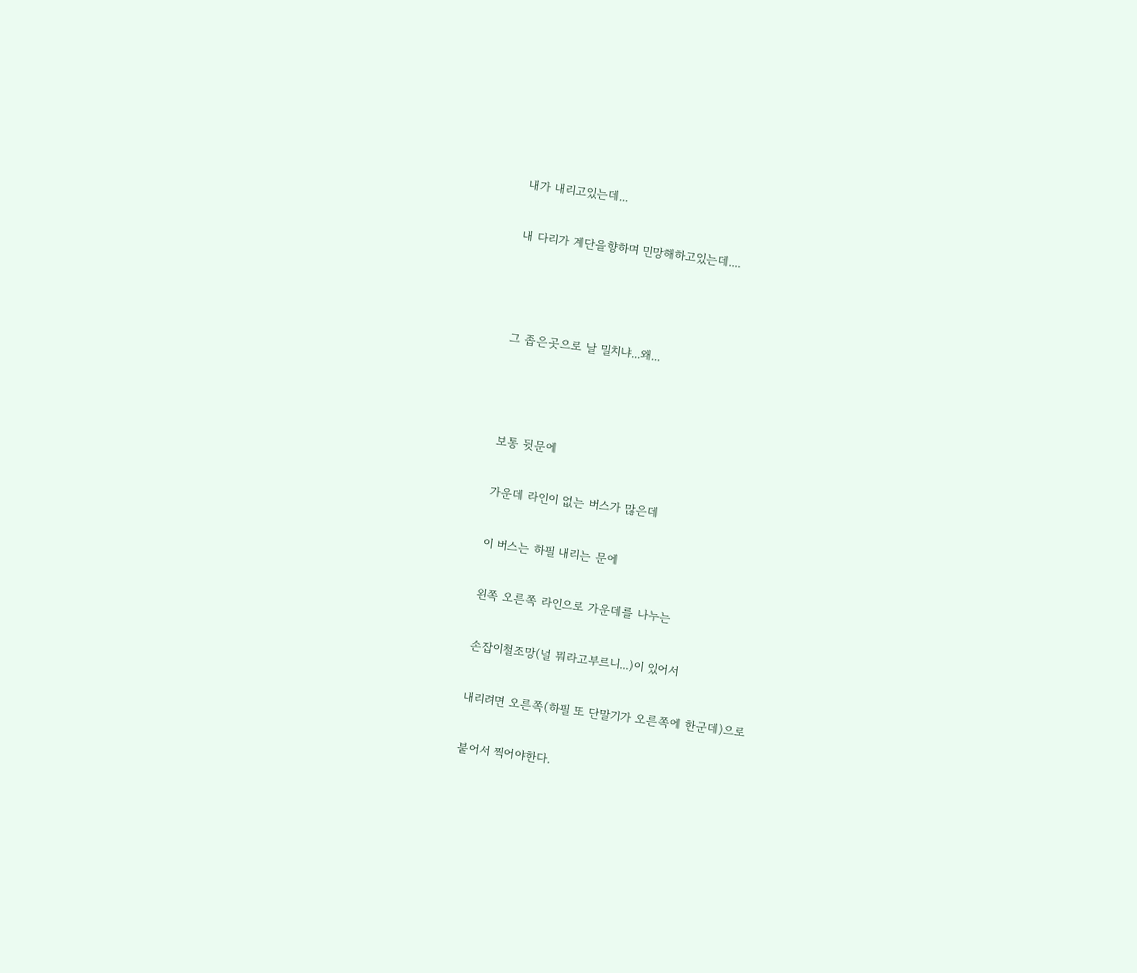내가 내리고있는데...

내 다리가 계단을향하며 민망해하고있는데....



그 좁은곳으로 날 밀치냐...왜...



보통 뒷문에

가운데 라인이 없는 버스가 많은데

이 버스는 하필 내리는 문에

왼쪽 오른쪽 라인으로 가운데를 나누는

손잡이철조망(널 뭐라고부르니...)이 있어서

내리려면 오른쪽(하필 또 단말기가 오른쪽에 한군데)으로

붙어서 찍어야한다.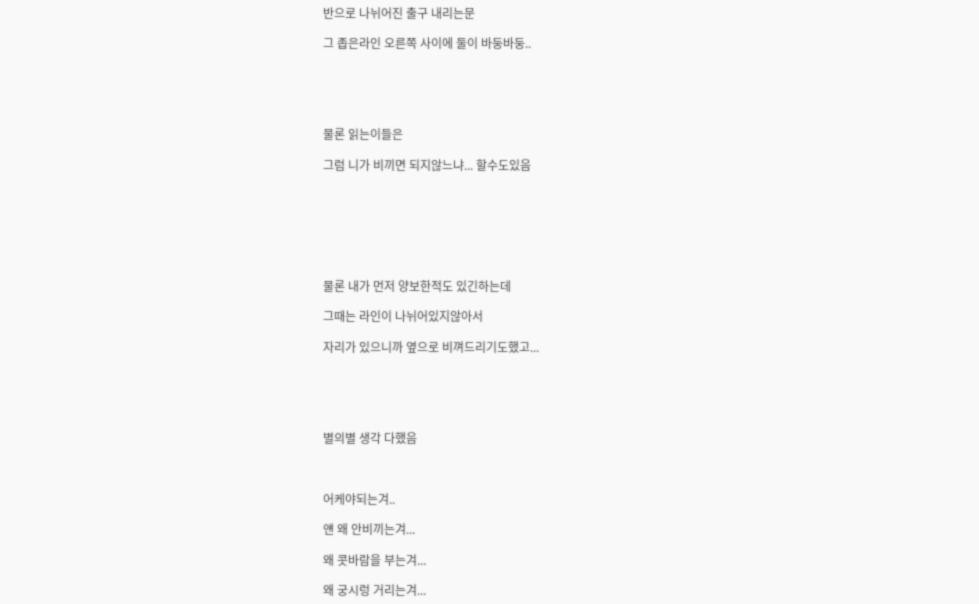반으로 나뉘어진 출구 내리는문

그 좁은라인 오른쪽 사이에 둘이 바둥바둥..





물론 읽는이들은

그럼 니가 비끼면 되지않느냐... 할수도있음







물론 내가 먼저 양보한적도 있긴하는데

그때는 라인이 나뉘어있지않아서

자리가 있으니까 옆으로 비껴드리기도했고...





별의별 생각 다했음



어케야되는겨..

얜 왜 안비끼는겨...

왜 콧바람을 부는겨...

왜 궁시렁 거리는겨...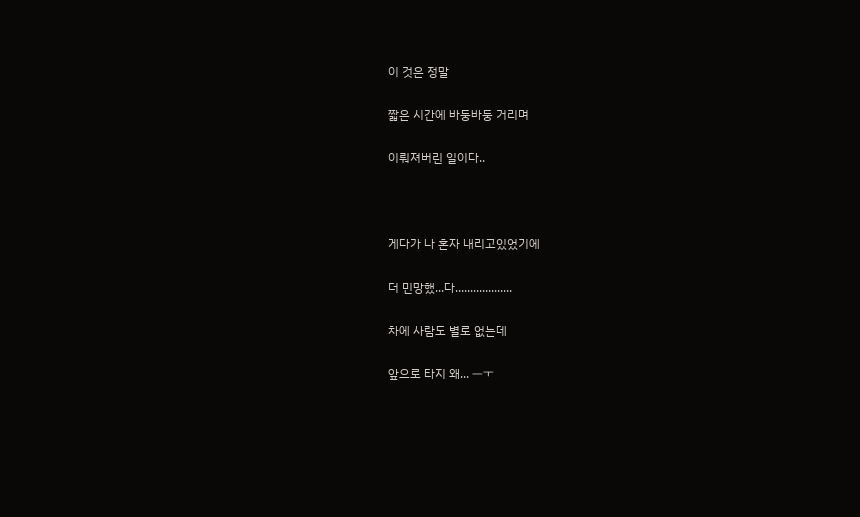이 것은 정말

짧은 시간에 바둥바둥 거리며

이뤄져버린 일이다..



게다가 나 혼자 내리고있었기에

더 민망했...다...................

차에 사람도 별로 없는데

앞으로 타지 왜... ㅡㅜ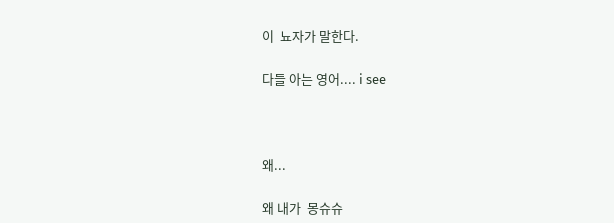이  뇨자가 말한다.

다들 아는 영어.... i see



왜...

왜 내가  몽슈슈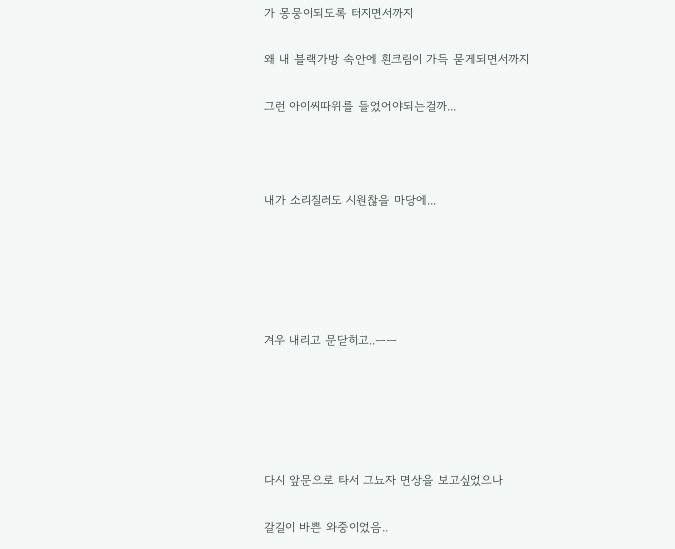가 몽뭉이되도록 터지면서까지

왜 내 블랙가방 속안에 흰크림이 가득 묻게되면서까지

그런 아이씨따위를 들었어야되는걸까...



내가 소리질러도 시원찮을 마당에...





겨우 내리고 문닫히고..ㅡㅡ





다시 앞문으로 타서 그뇨자 면상을 보고싶었으나

갈길이 바쁜 와중이었음..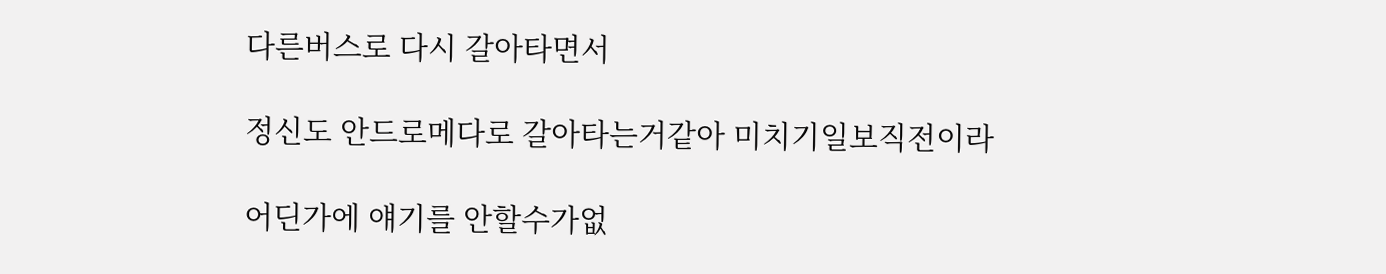다른버스로 다시 갈아타면서

정신도 안드로메다로 갈아타는거같아 미치기일보직전이라

어딘가에 얘기를 안할수가없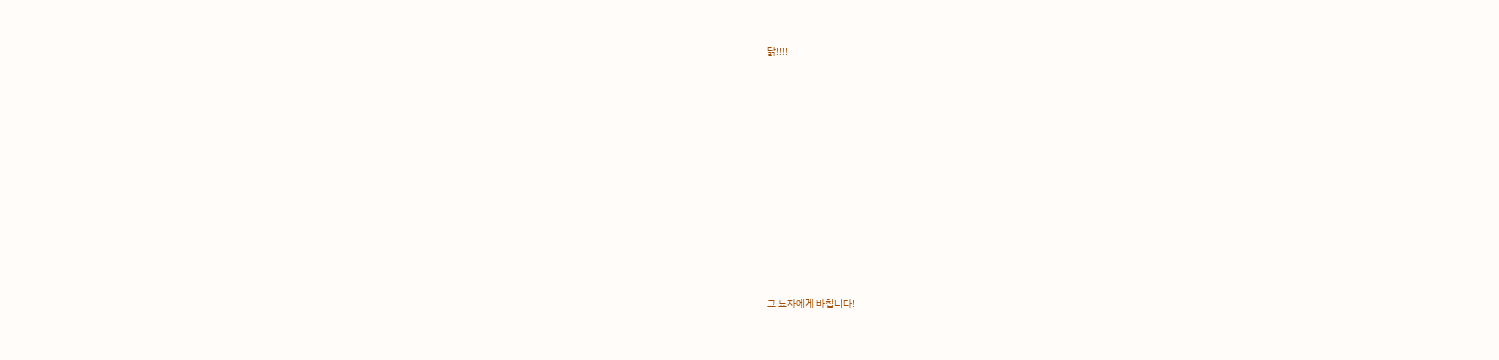닭!!!!













그 뇨자에게 바칩니다!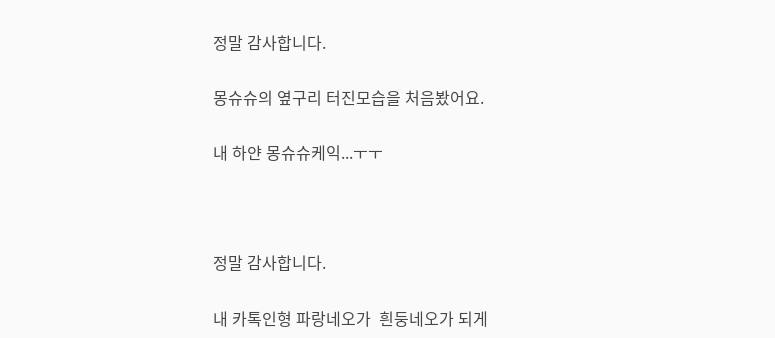정말 감사합니다.

몽슈슈의 옆구리 터진모습을 처음봤어요.

내 하얀 몽슈슈케익...ㅜㅜ



정말 감사합니다.

내 카톡인형 파랑네오가  흰둥네오가 되게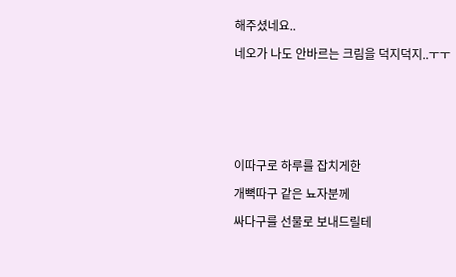해주셨네요..

네오가 나도 안바르는 크림을 덕지덕지..ㅜㅜ







이따구로 하루를 잡치게한

개뼉따구 같은 뇨자분께

싸다구를 선물로 보내드릴테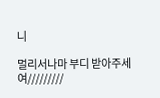니

멀리서나마 부디 받아주세여/////////